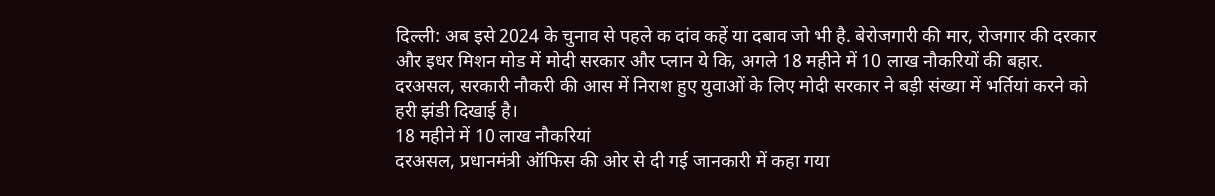दिल्ली: अब इसे 2024 के चुनाव से पहले क दांव कहें या दबाव जो भी है. बेरोजगारी की मार, रोजगार की दरकार और इधर मिशन मोड में मोदी सरकार और प्लान ये कि, अगले 18 महीने में 10 लाख नौकरियों की बहार. दरअसल, सरकारी नौकरी की आस में निराश हुए युवाओं के लिए मोदी सरकार ने बड़ी संख्या में भर्तियां करने को हरी झंडी दिखाई है।
18 महीने में 10 लाख नौकरियां
दरअसल, प्रधानमंत्री ऑफिस की ओर से दी गई जानकारी में कहा गया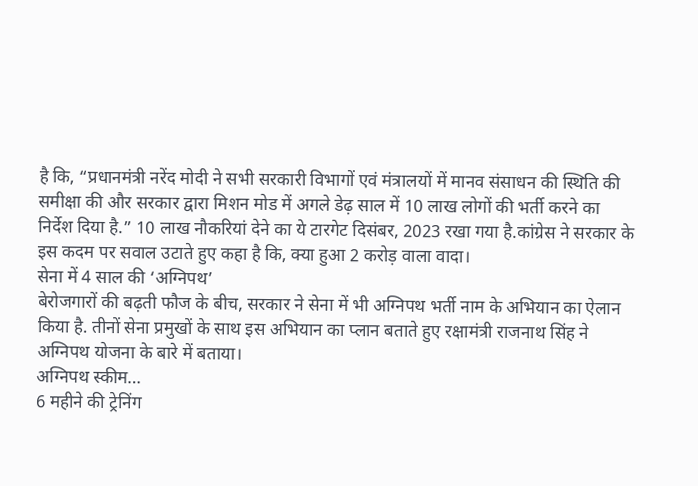है कि, “प्रधानमंत्री नरेंद मोदी ने सभी सरकारी विभागों एवं मंत्रालयों में मानव संसाधन की स्थिति की समीक्षा की और सरकार द्वारा मिशन मोड में अगले डेढ़ साल में 10 लाख लोगों की भर्ती करने का निर्देश दिया है.” 10 लाख नौकरियां देने का ये टारगेट दिसंबर, 2023 रखा गया है.कांग्रेस ने सरकार के इस कदम पर सवाल उटाते हुए कहा है कि, क्या हुआ 2 करोड़ वाला वादा।
सेना में 4 साल की ‘अग्निपथ’
बेरोजगारों की बढ़ती फौज के बीच, सरकार ने सेना में भी अग्निपथ भर्ती नाम के अभियान का ऐलान किया है. तीनों सेना प्रमुखों के साथ इस अभियान का प्लान बताते हुए रक्षामंत्री राजनाथ सिंह ने अग्निपथ योजना के बारे में बताया।
अग्निपथ स्कीम…
6 महीने की ट्रेनिंग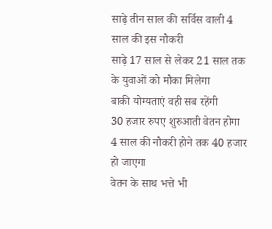साढ़े तीन साल की सर्विस वाली 4 साल की इस नौकरी
साढ़े 17 साल से लेकर 21 साल तक के युवाओं को मौका मिलेगा
बाकी योग्यताएं वही सब रहेंगी
30 हजार रुपए शुरुआती वेतन होगा
4 साल की नौकरी होने तक 40 हजार हो जाएगा
वेतन के साथ भत्ते भी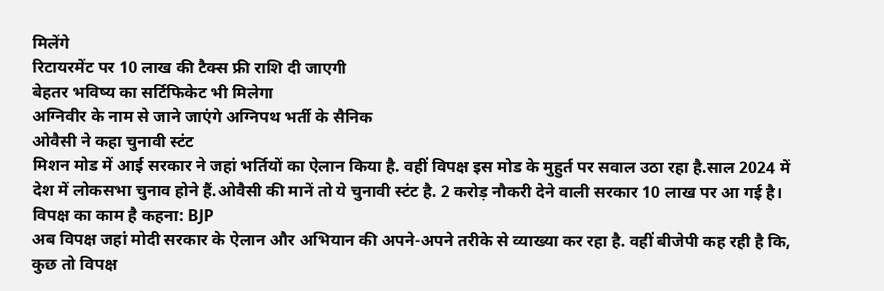मिलेंगे
रिटायरमेंट पर 10 लाख की टैक्स फ्री राशि दी जाएगी
बेहतर भविष्य का सर्टिफिकेट भी मिलेगा
अग्निवीर के नाम से जाने जाएंगे अग्निपथ भर्ती के सैनिक
ओवैसी ने कहा चुनावी स्टंट
मिशन मोड में आई सरकार ने जहां भर्तियों का ऐलान किया है. वहीं विपक्ष इस मोड के मुहुर्त पर सवाल उठा रहा है.साल 2024 में देश में लोकसभा चुनाव होने हैं.ओवैसी की मानें तो ये चुनावी स्टंट है. 2 करोड़ नौकरी देने वाली सरकार 10 लाख पर आ गई है।
विपक्ष का काम है कहना: BJP
अब विपक्ष जहां मोदी सरकार के ऐलान और अभियान की अपने-अपने तरीके से व्याख्या कर रहा है. वहीं बीजेपी कह रही है कि, कुछ तो विपक्ष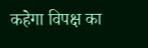कहेगा विपक्ष का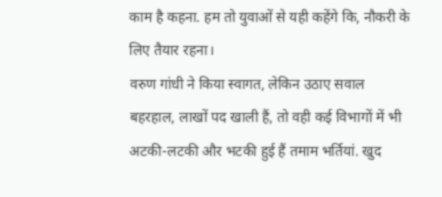काम है कहना. हम तो युवाओं से यही कहेंगे कि, नौकरी के लिए तैयार रहना।
वरुण गांधी ने किया स्वागत, लेकिन उठाए सवाल
बहरहाल, लाखों पद खाली हैं, तो वही कई विभागों में भी अटकी-लटकी और भटकी हुई हैं तमाम भर्तियां. खुद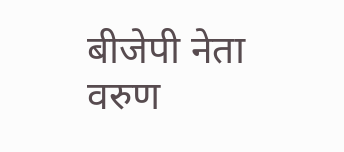बीजेपी नेता वरुण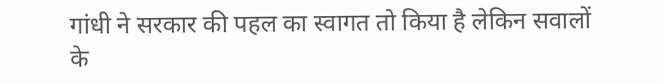गांधी ने सरकार की पहल का स्वागत तो किया है लेकिन सवालों के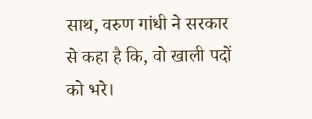साथ, वरुण गांधी ने सरकार से कहा है कि, वो खाली पदों को भरे।